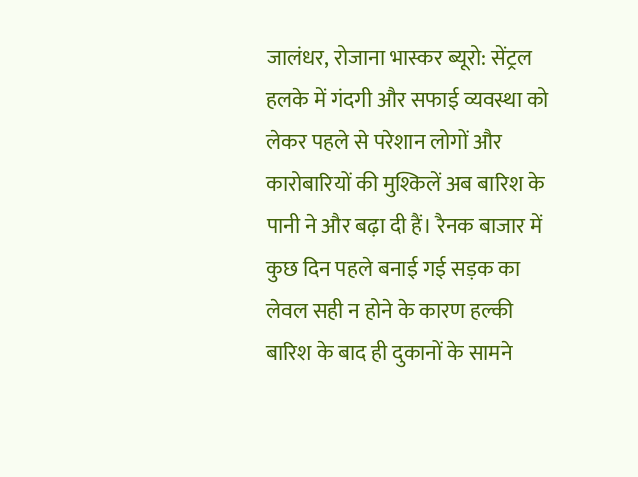जालंधर, रोजाना भास्कर ब्यूरो: सेंट्रल हलके में गंदगी और सफाई व्यवस्था को लेकर पहले से परेशान लोगों और कारोबारियों की मुश्किलें अब बारिश के पानी ने और बढ़ा दी हैं। रैनक बाजार में कुछ दिन पहले बनाई गई सड़क का लेवल सही न होने के कारण हल्की बारिश के बाद ही दुकानों के सामने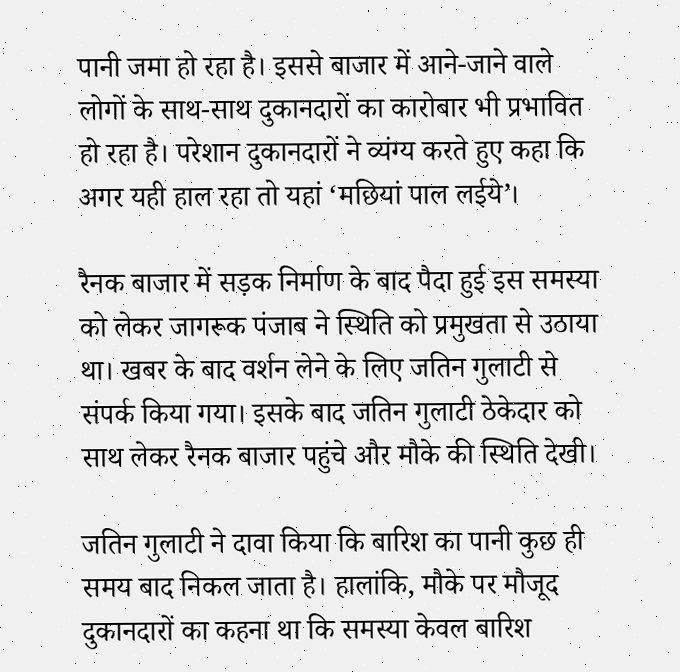पानी जमा हो रहा है। इससे बाजार में आने-जाने वाले लोगों के साथ-साथ दुकानदारों का कारोबार भी प्रभावित हो रहा है। परेशान दुकानदारों ने व्यंग्य करते हुए कहा कि अगर यही हाल रहा तो यहां ‘मछियां पाल लईये’।

रैनक बाजार में सड़क निर्माण के बाद पैदा हुई इस समस्या को लेकर जागरूक पंजाब ने स्थिति को प्रमुखता से उठाया था। खबर के बाद वर्शन लेने के लिए जतिन गुलाटी से संपर्क किया गया। इसके बाद जतिन गुलाटी ठेकेदार को साथ लेकर रैनक बाजार पहुंचे और मौके की स्थिति देखी।

जतिन गुलाटी ने दावा किया कि बारिश का पानी कुछ ही समय बाद निकल जाता है। हालांकि, मौके पर मौजूद दुकानदारों का कहना था कि समस्या केवल बारिश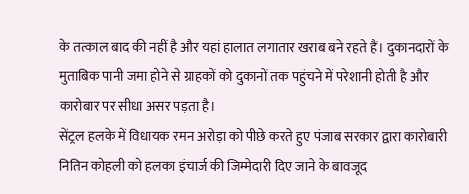के तत्काल बाद की नहीं है और यहां हालात लगातार खराब बने रहते हैं। दुकानदारों के मुताबिक पानी जमा होने से ग्राहकों को दुकानों तक पहुंचने में परेशानी होती है और कारोबार पर सीधा असर पड़ता है।
सेंट्रल हलके में विधायक रमन अरोड़ा को पीछे करते हुए पंजाब सरकार द्वारा कारोबारी नितिन कोहली को हलका इंचार्ज की जिम्मेदारी दिए जाने के बावजूद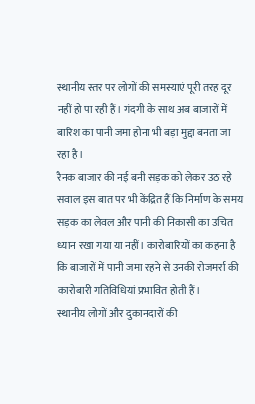स्थानीय स्तर पर लोगों की समस्याएं पूरी तरह दूर नहीं हो पा रही हैं। गंदगी के साथ अब बाजारों में बारिश का पानी जमा होना भी बड़ा मुद्दा बनता जा रहा है।
रैनक बाजार की नई बनी सड़क को लेकर उठ रहे सवाल इस बात पर भी केंद्रित हैं कि निर्माण के समय सड़क का लेवल और पानी की निकासी का उचित ध्यान रखा गया या नहीं। कारोबारियों का कहना है कि बाजारों में पानी जमा रहने से उनकी रोजमर्रा की कारोबारी गतिविधियां प्रभावित होती हैं।
स्थानीय लोगों और दुकानदारों की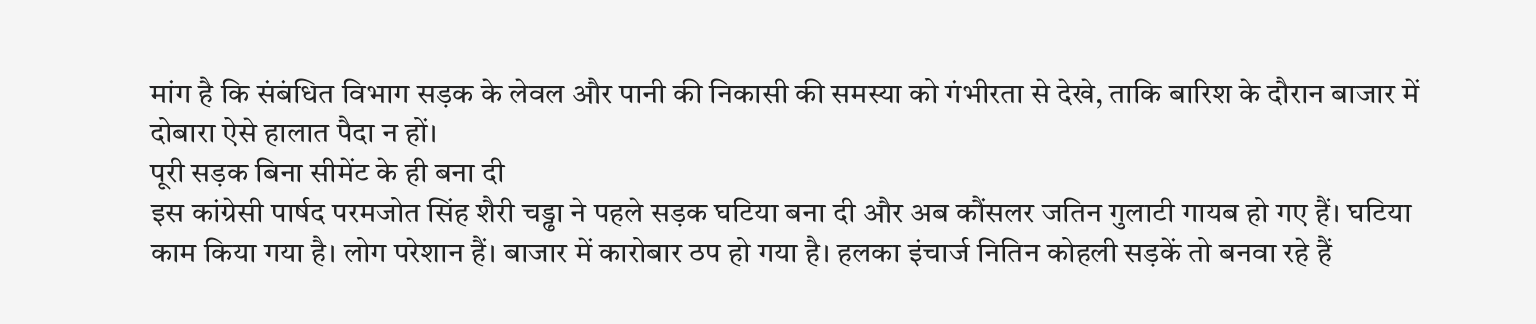मांग है कि संबंधित विभाग सड़क के लेवल और पानी की निकासी की समस्या को गंभीरता से देखे, ताकि बारिश के दौरान बाजार में दोबारा ऐसे हालात पैदा न हों।
पूरी सड़क बिना सीमेंट के ही बना दी
इस कांग्रेसी पार्षद परमजोत सिंह शैरी चड्ढा ने पहले सड़क घटिया बना दी और अब कौंसलर जतिन गुलाटी गायब हो गए हैं। घटिया काम किया गया है। लोग परेशान हैं। बाजार में कारोबार ठप हो गया है। हलका इंचार्ज नितिन कोहली सड़कें तो बनवा रहे हैं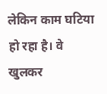लेकिन काम घटिया हो रहा है। वे खुलकर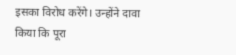इसका विरोध करेंगे। उन्होंने दावा किया कि पूरा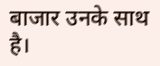बाजार उनके साथ है।